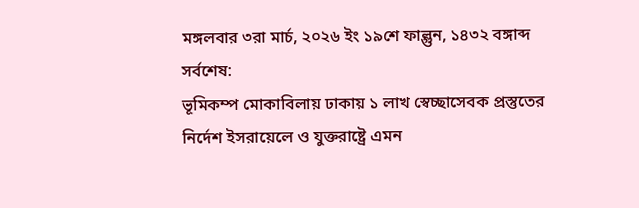মঙ্গলবার ৩রা মার্চ, ২০২৬ ইং ১৯শে ফাল্গুন, ১৪৩২ বঙ্গাব্দ
সর্বশেষ:
ভূমিকম্প মোকাবিলায় ঢাকায় ১ লাখ স্বেচ্ছাসেবক প্রস্তুতের নির্দেশ ইসরায়েলে ও যুক্তরাষ্ট্রে এমন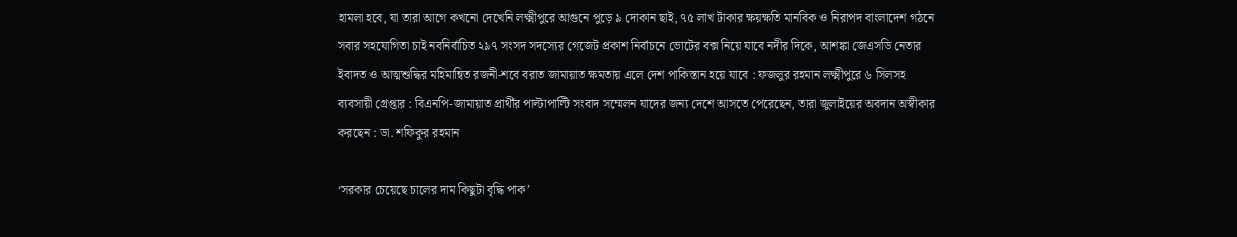হামলা হবে, যা তারা আগে কখনো দেখেনি লক্ষ্মীপুরে আগুনে পুড়ে ৯ দোকান ছাই, ৭৫ লাখ টাকার ক্ষয়ক্ষতি মানবিক ও নিরাপদ বাংলাদেশ গঠনে সবার সহযোগিতা চাই নবনির্বাচিত ২৯৭ সংসদ সদস্যের গেজেট প্রকাশ নির্বাচনে ভোটের বক্স নিয়ে যাবে নদীর দিকে, আশঙ্কা জেএসডি নেতার ইবাদত ও আত্মশুদ্ধির মহিমান্বিত রজনী-শবে বরাত জামায়াত ক্ষমতায় এলে দেশ পাকিস্তান হয়ে যাবে : ফজলুর রহমান লক্ষ্মীপুরে ৬ সিলসহ ব্যবসায়ী গ্রেপ্তার : বিএনপি-জামায়াত প্রার্থীর পাল্টাপাল্টি সংবাদ সম্মেলন যাদের জন্য দেশে আসতে পেরেছেন, তারা জুলাইয়ের অবদান অস্বীকার করছেন : ডা. শফিকুর রহমান

‘সরকার চেয়েছে চালের দাম কিছুটা বৃদ্ধি পাক’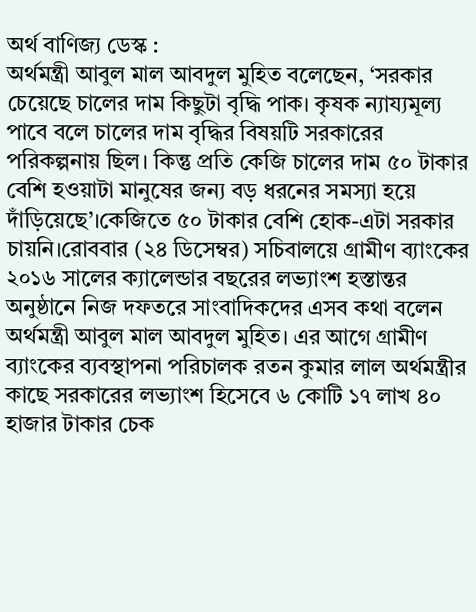অর্থ বাণিজ্য ডেস্ক :
অর্থমন্ত্রী আবুল মাল আবদুল মুহিত বলেছেন, ‘সরকার চেয়েছে চালের দাম কিছুটা বৃদ্ধি পাক। কৃষক ন্যায্যমূল্য পাবে বলে চালের দাম বৃদ্ধির বিষয়টি সরকারের পরিকল্পনায় ছিল। কিন্তু প্রতি কেজি চালের দাম ৫০ টাকার বেশি হওয়াটা মানুষের জন্য বড় ধরনের সমস্যা হয়ে দাঁড়িয়েছে’।কেজিতে ৫০ টাকার বেশি হোক-এটা সরকার চায়নি।রোববার (২৪ ডিসেম্বর) সচিবালয়ে গ্রামীণ ব্যাংকের ২০১৬ সালের ক্যালেন্ডার বছরের লভ্যাংশ হস্তান্তর অনুষ্ঠানে নিজ দফতরে সাংবাদিকদের এসব কথা বলেন অর্থমন্ত্রী আবুল মাল আবদুল মুহিত। এর আগে গ্রামীণ ব্যাংকের ব্যবস্থাপনা পরিচালক রতন কুমার লাল অর্থমন্ত্রীর কাছে সরকারের লভ্যাংশ হিসেবে ৬ কোটি ১৭ লাখ ৪০ হাজার টাকার চেক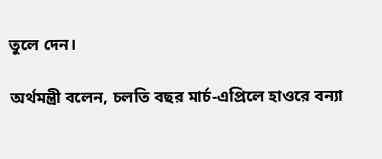তুলে দেন।

অর্থমন্ত্রী বলেন, চলতি বছর মার্চ-এপ্রিলে হাওরে বন্যা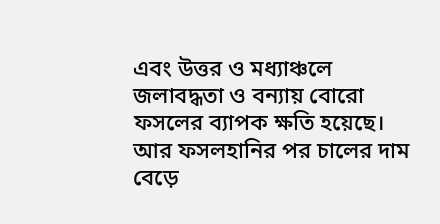এবং উত্তর ও মধ্যাঞ্চলে জলাবদ্ধতা ও বন্যায় বোরো ফসলের ব্যাপক ক্ষতি হয়েছে। আর ফসলহানির পর চালের দাম বেড়ে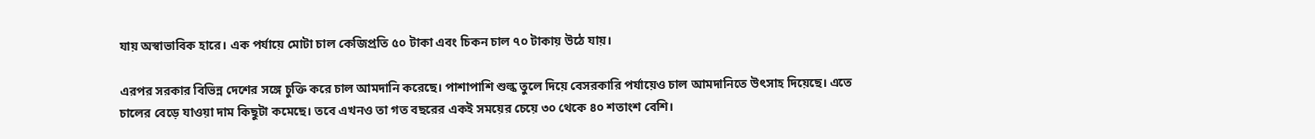যায় অস্বাভাবিক হারে। এক পর্যায়ে মোটা চাল কেজিপ্রতি ৫০ টাকা এবং চিকন চাল ৭০ টাকায় উঠে যায়।

এরপর সরকার বিভিন্ন দেশের সঙ্গে চুক্তি করে চাল আমদানি করেছে। পাশাপাশি শুল্ক তুলে দিয়ে বেসরকারি পর্যায়েও চাল আমদানিতে ‍উৎসাহ দিয়েছে। এতে চালের বেড়ে যাওয়া দাম কিছুটা কমেছে। তবে এখনও তা গত বছরের একই সময়ের চেয়ে ৩০ থেকে ৪০ শতাংশ বেশি।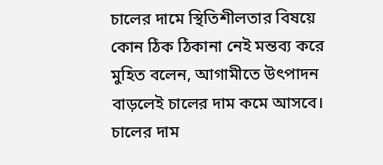চালের দামে স্থিতিশীলতার বিষয়ে কোন ঠিক ঠিকানা নেই মন্তব্য করে মুহিত বলেন, আগামীতে উৎপাদন বাড়লেই চালের দাম কমে আসবে। চালের দাম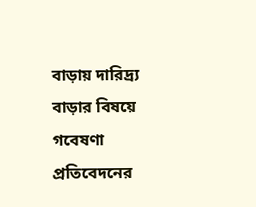বাড়ায় দারিদ্র্য বাড়ার বিষয়ে গবেষণা প্রতিবেদনের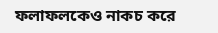ফলাফলকেও নাকচ করে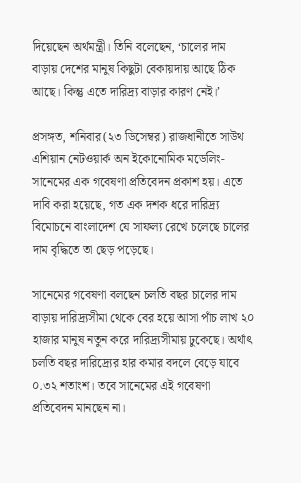দিয়েছেন অর্থমন্ত্রী। তিনি বলেছেন, ‘চালের দাম বাড়ায় দেশের মানুষ কিছুটা বেকায়দায় আছে ঠিক আছে। কিন্তু এতে দারিদ্র্য বাড়ার কারণ নেই।’

প্রসঙ্গত, শনিবার(২৩ ডিসেম্বর) রাজধানীতে সাউথ এশিয়ান নেটওয়ার্ক অন ইকোনোমিক মডেলিং-সানেমের এক গবেষণা প্রতিবেদন প্রকাশ হয়। এতে দাবি করা হয়েছে, গত এক দশক ধরে দারিদ্র্য বিমোচনে বাংলাদেশ যে সাফল্য রেখে চলেছে চালের দাম বৃদ্ধিতে তা ছেড় পড়েছে।

সানেমের গবেষণা বলছেন চলতি বছর চালের দাম বাড়ায় দারিদ্র্যসীমা থেকে বের হয়ে আসা পাঁচ লাখ ২০ হাজার মানুষ নতুন করে দারিদ্র্যসীমায় ঢুকেছে। অর্থাৎ চলতি বছর দারিদ্র্যের হার কমার বদলে বেড়ে যাবে ০.৩২ শতাংশ। তবে সানেমের এই গবেষণা প্রতিবেদন মানছেন না।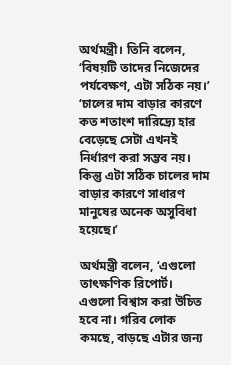অর্থমন্ত্রী। তিনি বলেন, ‘বিষয়টি তাদের নিজেদের পর্যবেক্ষণ, এটা সঠিক নয়।’ ‘চালের দাম বাড়ার কারণে কত শতাংশ দারিদ্র্যে হার বেড়েছে সেটা এখনই নির্ধারণ করা সম্ভব নয়। কিন্তু এটা সঠিক চালের দাম বাড়ার কারণে সাধারণ মানুষের অনেক অসুবিধা হয়েছে।’

অর্থমন্ত্রী বলেন, ‘এগুলো তাৎক্ষণিক রিপোর্ট। এগুলো বিশ্বাস করা উচিত হবে না। গরিব লোক কমছে, বাড়ছে এটার জন্য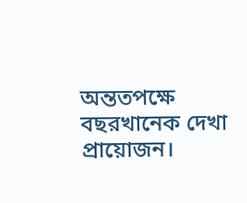অন্ততপক্ষে বছরখানেক দেখা প্রায়োজন।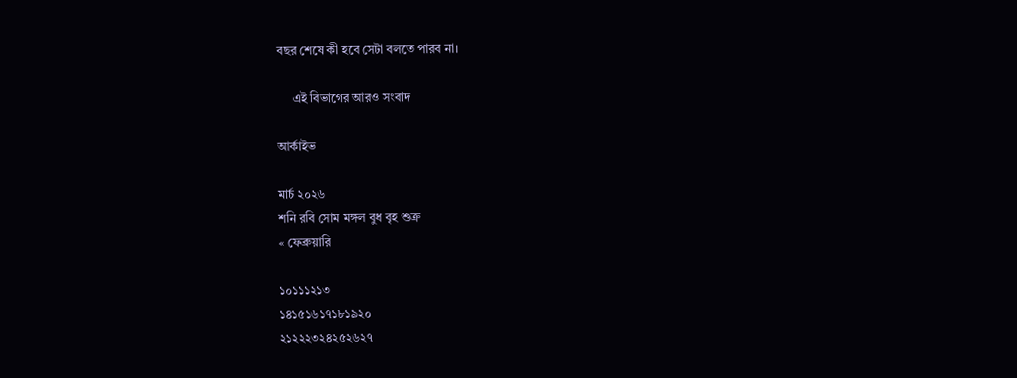বছর শেষে কী হবে সেটা বলতে পারব না।

     এই বিভাগের আরও সংবাদ

আর্কাইভ

মার্চ ২০২৬
শনি রবি সোম মঙ্গল বুধ বৃহ শুক্র
« ফেব্রুয়ারি

১০১১১২১৩
১৪১৫১৬১৭১৮১৯২০
২১২২২৩২৪২৫২৬২৭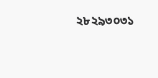২৮২৯৩০৩১